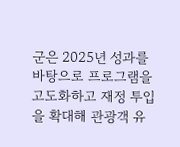군은 2025년 성과를 바탕으로 프로그램을 고도화하고 재정 투입을 확대해 관광객 유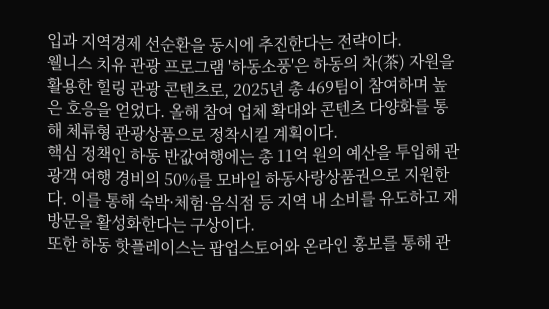입과 지역경제 선순환을 동시에 추진한다는 전략이다.
웰니스 치유 관광 프로그램 '하동소풍'은 하동의 차(茶) 자원을 활용한 힐링 관광 콘텐츠로, 2025년 총 469팀이 참여하며 높은 호응을 얻었다. 올해 참여 업체 확대와 콘텐츠 다양화를 통해 체류형 관광상품으로 정착시킬 계획이다.
핵심 정책인 하동 반값여행에는 총 11억 원의 예산을 투입해 관광객 여행 경비의 50%를 모바일 하동사랑상품권으로 지원한다. 이를 통해 숙박·체험·음식점 등 지역 내 소비를 유도하고 재방문을 활성화한다는 구상이다.
또한 하동 핫플레이스는 팝업스토어와 온라인 홍보를 통해 관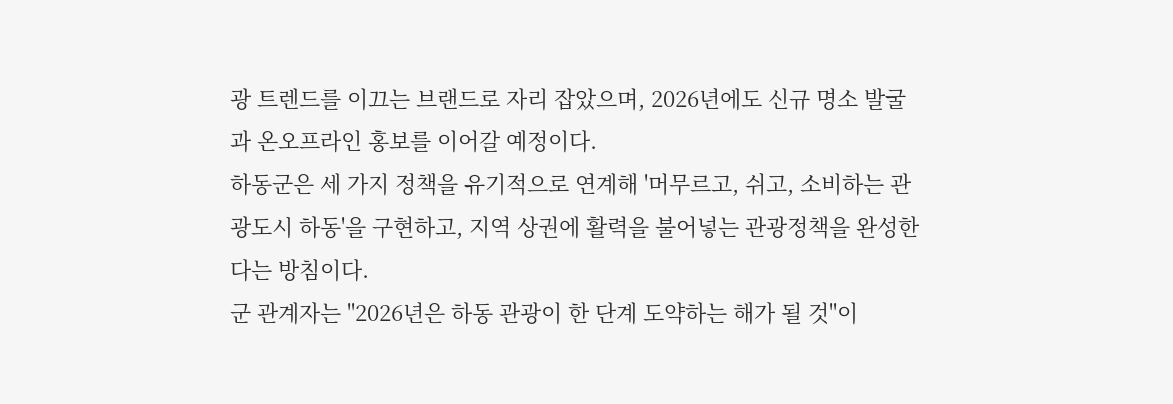광 트렌드를 이끄는 브랜드로 자리 잡았으며, 2026년에도 신규 명소 발굴과 온오프라인 홍보를 이어갈 예정이다.
하동군은 세 가지 정책을 유기적으로 연계해 '머무르고, 쉬고, 소비하는 관광도시 하동'을 구현하고, 지역 상권에 활력을 불어넣는 관광정책을 완성한다는 방침이다.
군 관계자는 "2026년은 하동 관광이 한 단계 도약하는 해가 될 것"이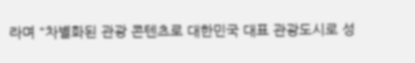라며 "차별화된 관광 콘텐츠로 대한민국 대표 관광도시로 성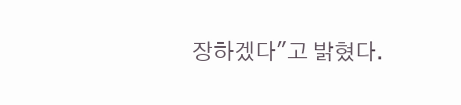장하겠다"고 밝혔다.